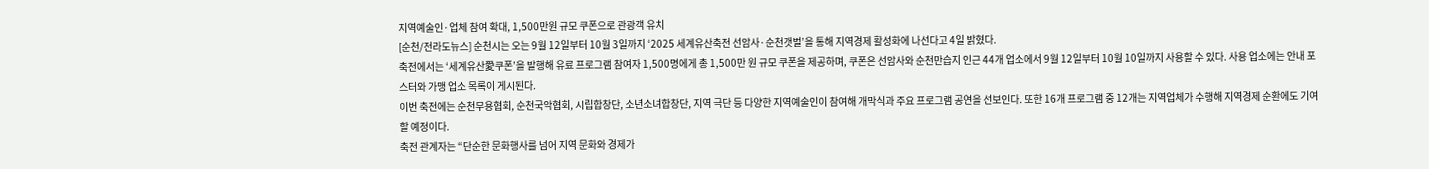지역예술인·업체 참여 확대, 1,500만원 규모 쿠폰으로 관광객 유치
[순천/전라도뉴스] 순천시는 오는 9월 12일부터 10월 3일까지 ‘2025 세계유산축전 선암사·순천갯벌’을 통해 지역경제 활성화에 나선다고 4일 밝혔다.
축전에서는 ‘세계유산愛쿠폰’을 발행해 유료 프로그램 참여자 1,500명에게 총 1,500만 원 규모 쿠폰을 제공하며, 쿠폰은 선암사와 순천만습지 인근 44개 업소에서 9월 12일부터 10월 10일까지 사용할 수 있다. 사용 업소에는 안내 포스터와 가맹 업소 목록이 게시된다.
이번 축전에는 순천무용협회, 순천국악협회, 시립합창단, 소년소녀합창단, 지역 극단 등 다양한 지역예술인이 참여해 개막식과 주요 프로그램 공연을 선보인다. 또한 16개 프로그램 중 12개는 지역업체가 수행해 지역경제 순환에도 기여할 예정이다.
축전 관계자는 “단순한 문화행사를 넘어 지역 문화와 경제가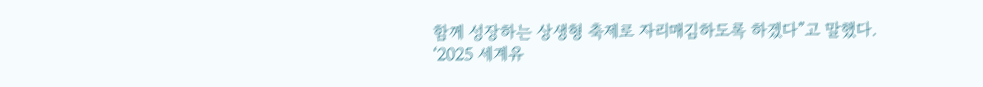함께 성장하는 상생형 축제로 자리매김하도록 하겠다”고 말했다.
‘2025 세계유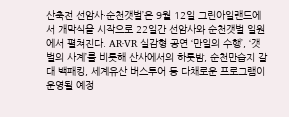산축전 선암사·순천갯벌’은 9월 12일 그린아일랜드에서 개막식을 시작으로 22일간 선암사와 순천갯벌 일원에서 펼쳐진다. AR·VR 실감형 공연 ‘만일의 수행’, ‘갯벌의 사계’를 비롯해 산사에서의 하룻밤, 순천만습지 갈대 백패킹, 세계유산 버스투어 등 다채로운 프로그램이 운영될 예정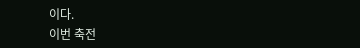이다.
이번 축전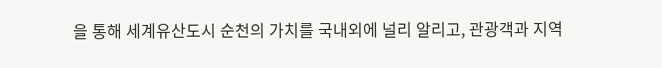을 통해 세계유산도시 순천의 가치를 국내외에 널리 알리고, 관광객과 지역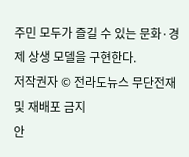주민 모두가 즐길 수 있는 문화·경제 상생 모델을 구현한다.
저작권자 © 전라도뉴스 무단전재 및 재배포 금지
안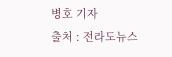병호 기자
출처 : 전라도뉴스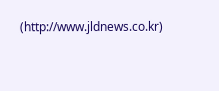(http://www.jldnews.co.kr)